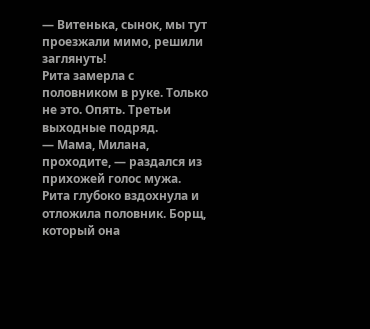— Витенька, сынок, мы тут проезжали мимо, решили заглянуть!
Рита замерла с половником в руке. Только не это. Опять. Третьи выходные подряд.
— Мама, Милана, проходите, — раздался из прихожей голос мужа.
Рита глубоко вздохнула и отложила половник. Борщ, который она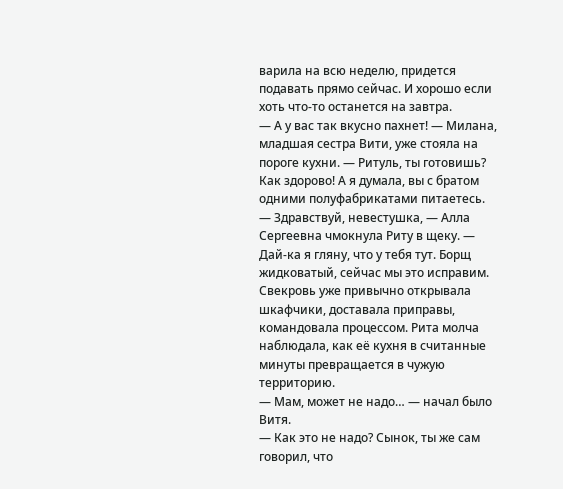варила на всю неделю, придется подавать прямо сейчас. И хорошо если хоть что-то останется на завтра.
— А у вас так вкусно пахнет! — Милана, младшая сестра Вити, уже стояла на пороге кухни. — Ритуль, ты готовишь? Как здорово! А я думала, вы с братом одними полуфабрикатами питаетесь.
— Здравствуй, невестушка, — Алла Сергеевна чмокнула Риту в щеку. — Дай-ка я гляну, что у тебя тут. Борщ жидковатый, сейчас мы это исправим.
Свекровь уже привычно открывала шкафчики, доставала приправы, командовала процессом. Рита молча наблюдала, как её кухня в считанные минуты превращается в чужую территорию.
— Мам, может не надо… — начал было Витя.
— Как это не надо? Сынок, ты же сам говорил, что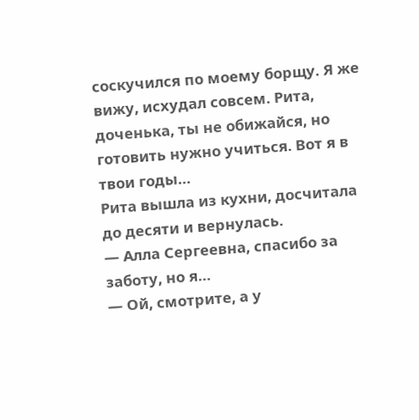соскучился по моему борщу. Я же вижу, исхудал совсем. Рита, доченька, ты не обижайся, но готовить нужно учиться. Вот я в твои годы…
Рита вышла из кухни, досчитала до десяти и вернулась.
— Алла Сергеевна, спасибо за заботу, но я…
— Ой, смотрите, а у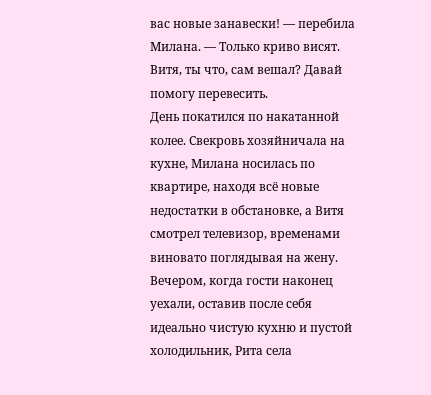вас новые занавески! — перебила Милана. — Только криво висят. Витя, ты что, сам вешал? Давай помогу перевесить.
День покатился по накатанной колее. Свекровь хозяйничала на кухне, Милана носилась по квартире, находя всё новые недостатки в обстановке, а Витя смотрел телевизор, временами виновато поглядывая на жену.
Вечером, когда гости наконец уехали, оставив после себя идеально чистую кухню и пустой холодильник, Рита села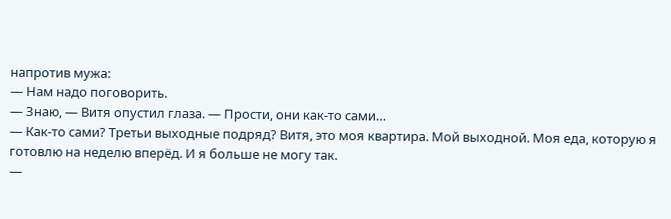напротив мужа:
— Нам надо поговорить.
— Знаю, — Витя опустил глаза. — Прости, они как-то сами…
— Как-то сами? Третьи выходные подряд? Витя, это моя квартира. Мой выходной. Моя еда, которую я готовлю на неделю вперёд. И я больше не могу так.
—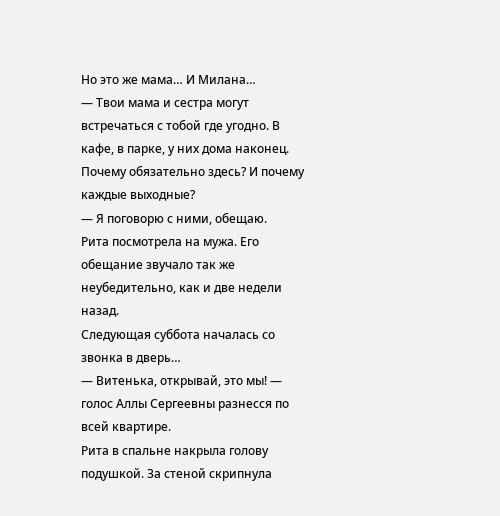Но это же мама… И Милана…
— Твои мама и сестра могут встречаться с тобой где угодно. В кафе, в парке, у них дома наконец. Почему обязательно здесь? И почему каждые выходные?
— Я поговорю с ними, обещаю.
Рита посмотрела на мужа. Его обещание звучало так же неубедительно, как и две недели назад.
Следующая суббота началась со звонка в дверь…
— Витенька, открывай, это мы! — голос Аллы Сергеевны разнесся по всей квартире.
Рита в спальне накрыла голову подушкой. За стеной скрипнула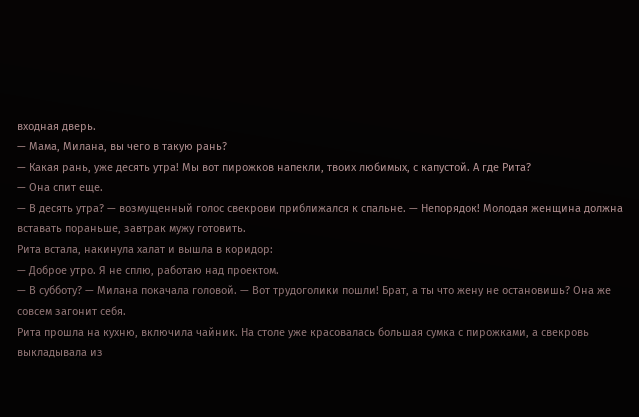входная дверь.
— Мама, Милана, вы чего в такую рань?
— Какая рань, уже десять утра! Мы вот пирожков напекли, твоих любимых, с капустой. А где Рита?
— Она спит еще.
— В десять утра? — возмущенный голос свекрови приближался к спальне. — Непорядок! Молодая женщина должна вставать пораньше, завтрак мужу готовить.
Рита встала, накинула халат и вышла в коридор:
— Доброе утро. Я не сплю, работаю над проектом.
— В субботу? — Милана покачала головой. — Вот трудоголики пошли! Брат, а ты что жену не остановишь? Она же совсем загонит себя.
Рита прошла на кухню, включила чайник. На столе уже красовалась большая сумка с пирожками, а свекровь выкладывала из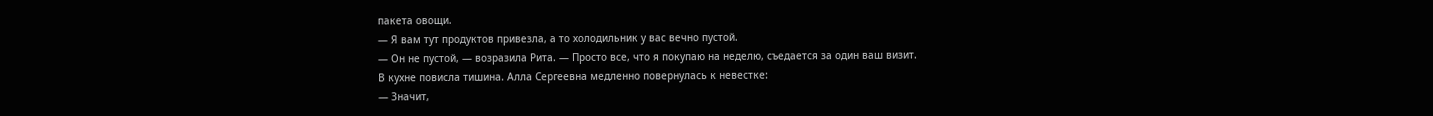пакета овощи.
— Я вам тут продуктов привезла, а то холодильник у вас вечно пустой.
— Он не пустой, — возразила Рита. — Просто все, что я покупаю на неделю, съедается за один ваш визит.
В кухне повисла тишина. Алла Сергеевна медленно повернулась к невестке:
— Значит,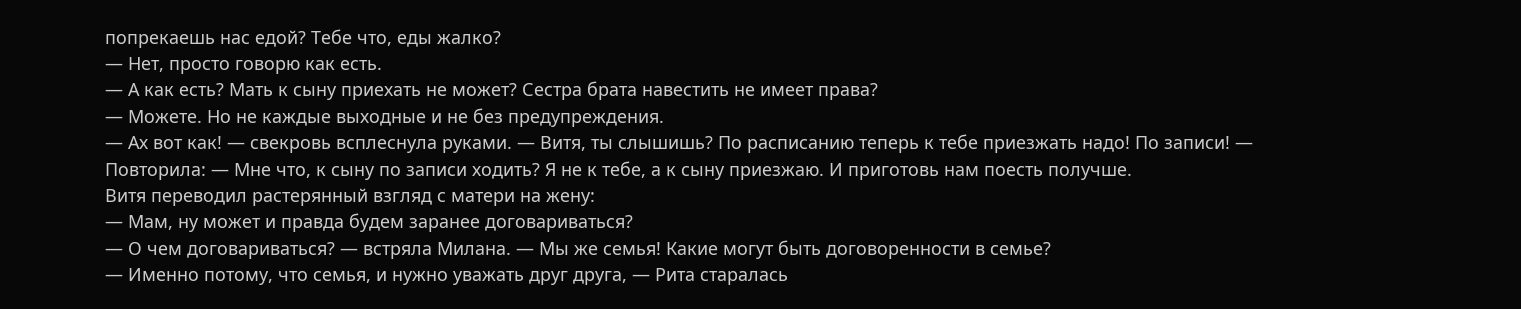попрекаешь нас едой? Тебе что, еды жалко?
— Нет, просто говорю как есть.
— А как есть? Мать к сыну приехать не может? Сестра брата навестить не имеет права?
— Можете. Но не каждые выходные и не без предупреждения.
— Ах вот как! — свекровь всплеснула руками. — Витя, ты слышишь? По расписанию теперь к тебе приезжать надо! По записи! — Повторила: — Мне что, к сыну по записи ходить? Я не к тебе, а к сыну приезжаю. И приготовь нам поесть получше.
Витя переводил растерянный взгляд с матери на жену:
— Мам, ну может и правда будем заранее договариваться?
— О чем договариваться? — встряла Милана. — Мы же семья! Какие могут быть договоренности в семье?
— Именно потому, что семья, и нужно уважать друг друга, — Рита старалась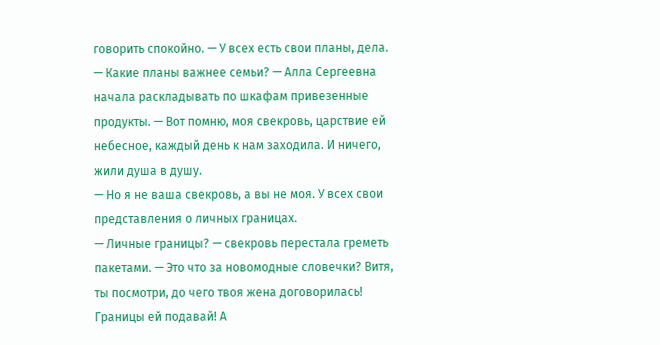говорить спокойно. — У всех есть свои планы, дела.
— Какие планы важнее семьи? — Алла Сергеевна начала раскладывать по шкафам привезенные продукты. — Вот помню, моя свекровь, царствие ей небесное, каждый день к нам заходила. И ничего, жили душа в душу.
— Но я не ваша свекровь, а вы не моя. У всех свои представления о личных границах.
— Личные границы? — свекровь перестала греметь пакетами. — Это что за новомодные словечки? Витя, ты посмотри, до чего твоя жена договорилась! Границы ей подавай! А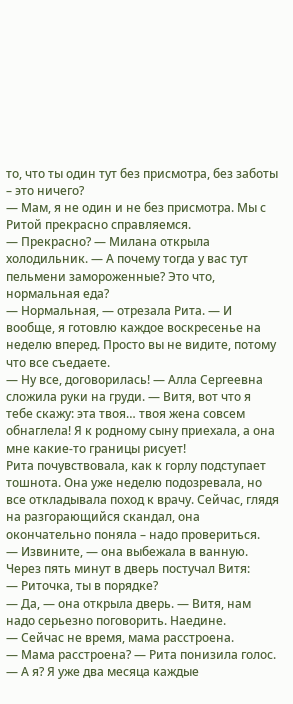то, что ты один тут без присмотра, без заботы – это ничего?
— Мам, я не один и не без присмотра. Мы с Ритой прекрасно справляемся.
— Прекрасно? — Милана открыла холодильник. — А почему тогда у вас тут пельмени замороженные? Это что, нормальная еда?
— Нормальная, — отрезала Рита. — И вообще, я готовлю каждое воскресенье на неделю вперед. Просто вы не видите, потому что все съедаете.
— Ну все, договорилась! — Алла Сергеевна сложила руки на груди. — Витя, вот что я тебе скажу: эта твоя… твоя жена совсем обнаглела! Я к родному сыну приехала, а она мне какие-то границы рисует!
Рита почувствовала, как к горлу подступает тошнота. Она уже неделю подозревала, но все откладывала поход к врачу. Сейчас, глядя на разгорающийся скандал, она окончательно поняла – надо провериться.
— Извините, — она выбежала в ванную.
Через пять минут в дверь постучал Витя:
— Риточка, ты в порядке?
— Да, — она открыла дверь. — Витя, нам надо серьезно поговорить. Наедине.
— Сейчас не время, мама расстроена.
— Мама расстроена? — Рита понизила голос. — А я? Я уже два месяца каждые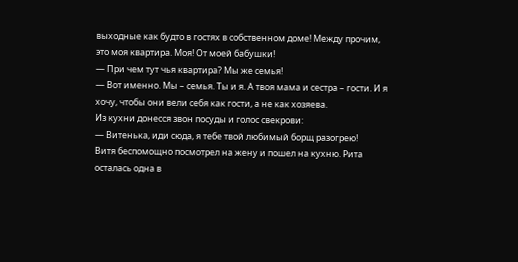выходные как будто в гостях в собственном доме! Между прочим, это моя квартира. Моя! От моей бабушки!
— При чем тут чья квартира? Мы же семья!
— Вот именно. Мы – семья. Ты и я. А твоя мама и сестра – гости. И я хочу, чтобы они вели себя как гости, а не как хозяева.
Из кухни донесся звон посуды и голос свекрови:
— Витенька, иди сюда, я тебе твой любимый борщ разогрею!
Витя беспомощно посмотрел на жену и пошел на кухню. Рита осталась одна в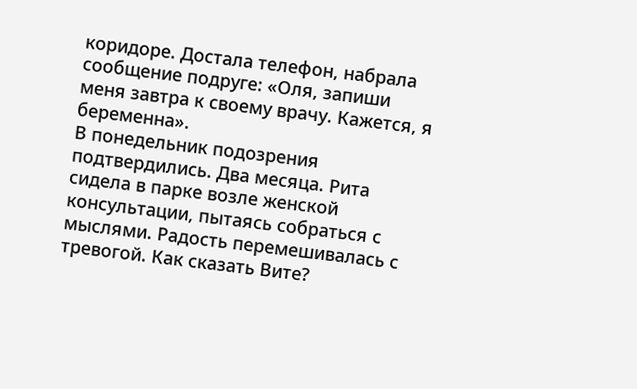коридоре. Достала телефон, набрала сообщение подруге: «Оля, запиши меня завтра к своему врачу. Кажется, я беременна».
В понедельник подозрения подтвердились. Два месяца. Рита сидела в парке возле женской консультации, пытаясь собраться с мыслями. Радость перемешивалась с тревогой. Как сказать Вите?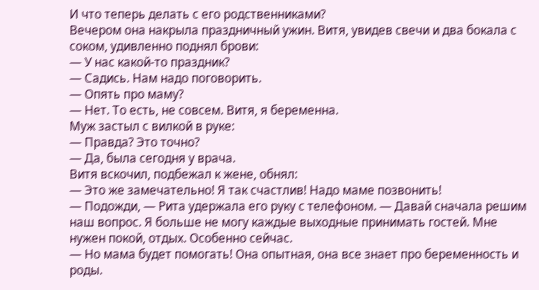И что теперь делать с его родственниками?
Вечером она накрыла праздничный ужин. Витя, увидев свечи и два бокала с соком, удивленно поднял брови:
— У нас какой-то праздник?
— Садись. Нам надо поговорить.
— Опять про маму?
— Нет. То есть, не совсем. Витя, я беременна.
Муж застыл с вилкой в руке:
— Правда? Это точно?
— Да, была сегодня у врача.
Витя вскочил, подбежал к жене, обнял:
— Это же замечательно! Я так счастлив! Надо маме позвонить!
— Подожди, — Рита удержала его руку с телефоном. — Давай сначала решим наш вопрос. Я больше не могу каждые выходные принимать гостей. Мне нужен покой, отдых. Особенно сейчас.
— Но мама будет помогать! Она опытная, она все знает про беременность и роды.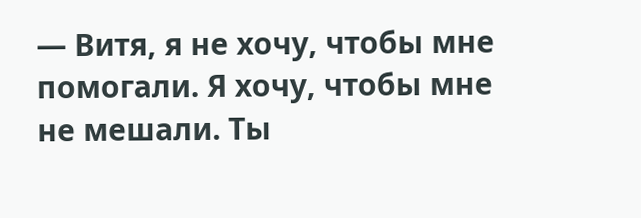— Витя, я не хочу, чтобы мне помогали. Я хочу, чтобы мне не мешали. Ты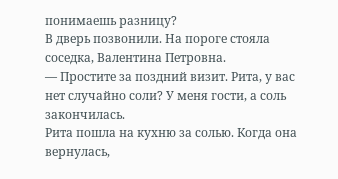понимаешь разницу?
В дверь позвонили. На пороге стояла соседка, Валентина Петровна.
— Простите за поздний визит. Рита, у вас нет случайно соли? У меня гости, а соль закончилась.
Рита пошла на кухню за солью. Когда она вернулась,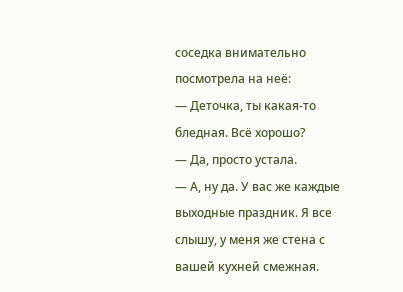соседка внимательно посмотрела на неё:
— Деточка, ты какая-то бледная. Всё хорошо?
— Да, просто устала.
— А, ну да. У вас же каждые выходные праздник. Я все слышу, у меня же стена с вашей кухней смежная.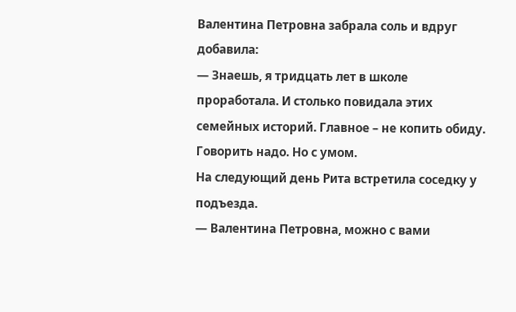Валентина Петровна забрала соль и вдруг добавила:
— Знаешь, я тридцать лет в школе проработала. И столько повидала этих семейных историй. Главное – не копить обиду. Говорить надо. Но с умом.
На следующий день Рита встретила соседку у подъезда.
— Валентина Петровна, можно с вами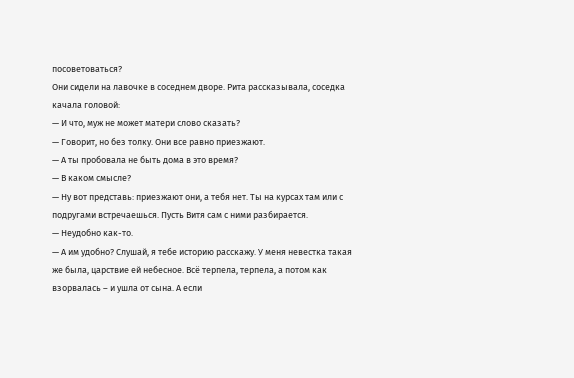посоветоваться?
Они сидели на лавочке в соседнем дворе. Рита рассказывала, соседка качала головой:
— И что, муж не может матери слово сказать?
— Говорит, но без толку. Они все равно приезжают.
— А ты пробовала не быть дома в это время?
— В каком смысле?
— Ну вот представь: приезжают они, а тебя нет. Ты на курсах там или с подругами встречаешься. Пусть Витя сам с ними разбирается.
— Неудобно как-то.
— А им удобно? Слушай, я тебе историю расскажу. У меня невестка такая же была, царствие ей небесное. Всё терпела, терпела, а потом как взорвалась – и ушла от сына. А если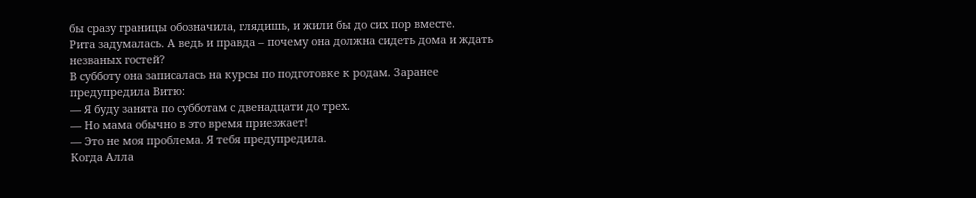бы сразу границы обозначила, глядишь, и жили бы до сих пор вместе.
Рита задумалась. А ведь и правда – почему она должна сидеть дома и ждать незваных гостей?
В субботу она записалась на курсы по подготовке к родам. Заранее предупредила Витю:
— Я буду занята по субботам с двенадцати до трех.
— Но мама обычно в это время приезжает!
— Это не моя проблема. Я тебя предупредила.
Когда Алла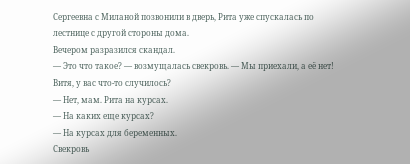Сергеевна с Миланой позвонили в дверь, Рита уже спускалась по лестнице с другой стороны дома.
Вечером разразился скандал.
— Это что такое? — возмущалась свекровь. — Мы приехали, а её нет! Витя, у вас что-то случилось?
— Нет, мам. Рита на курсах.
— На каких еще курсах?
— На курсах для беременных.
Свекровь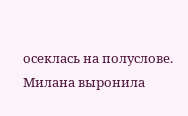осеклась на полуслове. Милана выронила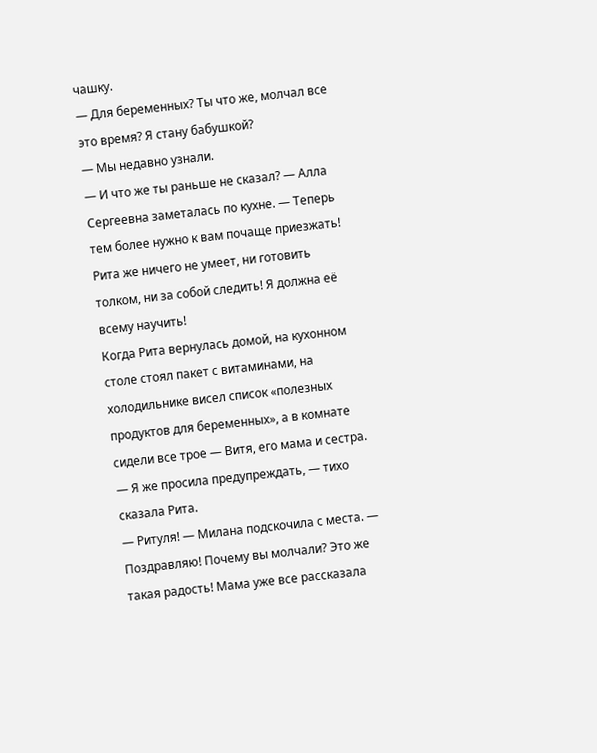чашку.
— Для беременных? Ты что же, молчал все это время? Я стану бабушкой?
— Мы недавно узнали.
— И что же ты раньше не сказал? — Алла Сергеевна заметалась по кухне. — Теперь тем более нужно к вам почаще приезжать! Рита же ничего не умеет, ни готовить толком, ни за собой следить! Я должна её всему научить!
Когда Рита вернулась домой, на кухонном столе стоял пакет с витаминами, на холодильнике висел список «полезных продуктов для беременных», а в комнате сидели все трое — Витя, его мама и сестра.
— Я же просила предупреждать, — тихо сказала Рита.
— Ритуля! — Милана подскочила с места. — Поздравляю! Почему вы молчали? Это же такая радость! Мама уже все рассказала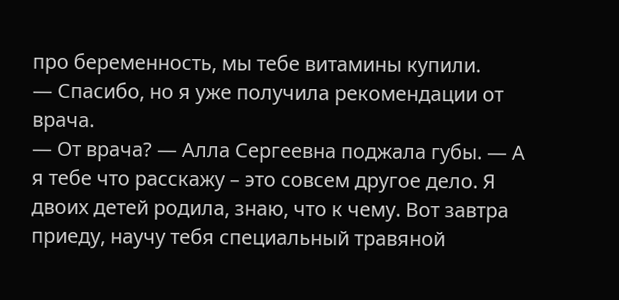про беременность, мы тебе витамины купили.
— Спасибо, но я уже получила рекомендации от врача.
— От врача? — Алла Сергеевна поджала губы. — А я тебе что расскажу – это совсем другое дело. Я двоих детей родила, знаю, что к чему. Вот завтра приеду, научу тебя специальный травяной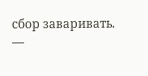сбор заваривать.
—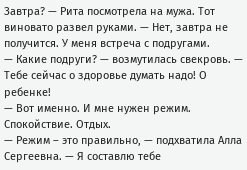Завтра? — Рита посмотрела на мужа. Тот виновато развел руками. — Нет, завтра не получится. У меня встреча с подругами.
— Какие подруги? — возмутилась свекровь. — Тебе сейчас о здоровье думать надо! О ребенке!
— Вот именно. И мне нужен режим. Спокойствие. Отдых.
— Режим – это правильно, — подхватила Алла Сергеевна. — Я составлю тебе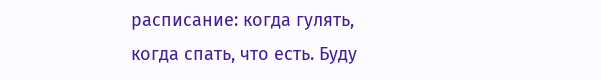расписание: когда гулять, когда спать, что есть. Буду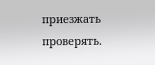приезжать проверять.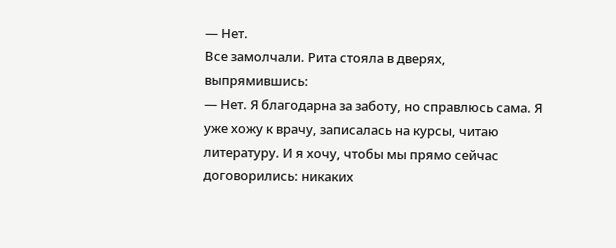— Нет.
Все замолчали. Рита стояла в дверях, выпрямившись:
— Нет. Я благодарна за заботу, но справлюсь сама. Я уже хожу к врачу, записалась на курсы, читаю литературу. И я хочу, чтобы мы прямо сейчас договорились: никаких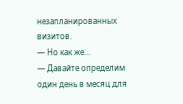незапланированных визитов.
— Но как же…
— Давайте определим один день в месяц для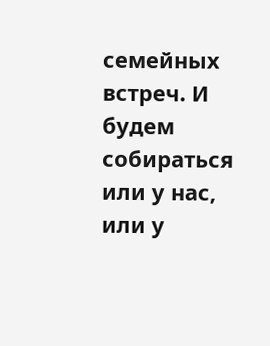семейных встреч. И будем собираться или у нас, или у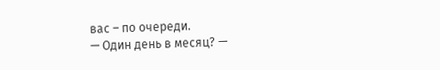вас – по очереди.
— Один день в месяц? —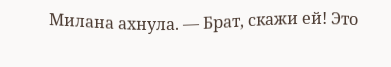Милана ахнула. — Брат, скажи ей! Это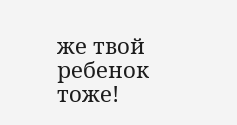же твой ребенок тоже!